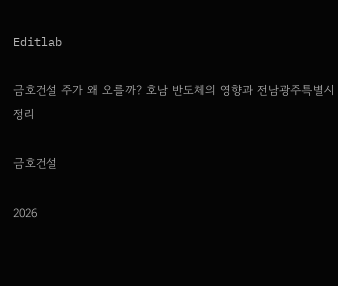Editlab

금호건설 주가 왜 오를까? 호남 반도체의 영향과 전남광주특별시 정리

금호건설

2026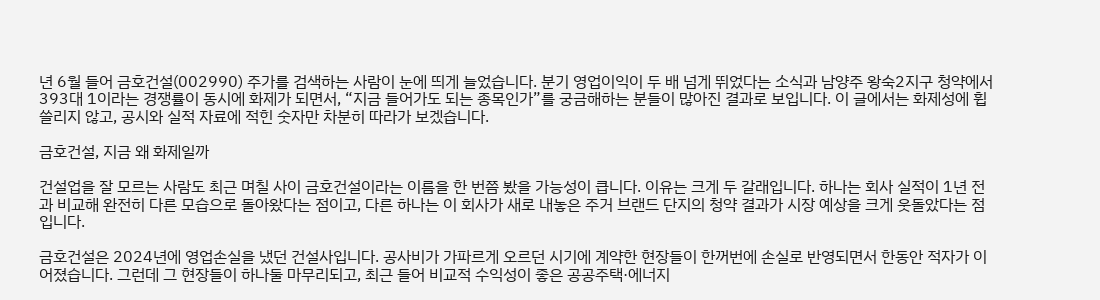년 6월 들어 금호건설(002990) 주가를 검색하는 사람이 눈에 띄게 늘었습니다. 분기 영업이익이 두 배 넘게 뛰었다는 소식과 남양주 왕숙2지구 청약에서 393대 1이라는 경쟁률이 동시에 화제가 되면서, “지금 들어가도 되는 종목인가”를 궁금해하는 분들이 많아진 결과로 보입니다. 이 글에서는 화제성에 휩쓸리지 않고, 공시와 실적 자료에 적힌 숫자만 차분히 따라가 보겠습니다.

금호건설, 지금 왜 화제일까

건설업을 잘 모르는 사람도 최근 며칠 사이 금호건설이라는 이름을 한 번쯤 봤을 가능성이 큽니다. 이유는 크게 두 갈래입니다. 하나는 회사 실적이 1년 전과 비교해 완전히 다른 모습으로 돌아왔다는 점이고, 다른 하나는 이 회사가 새로 내놓은 주거 브랜드 단지의 청약 결과가 시장 예상을 크게 웃돌았다는 점입니다.

금호건설은 2024년에 영업손실을 냈던 건설사입니다. 공사비가 가파르게 오르던 시기에 계약한 현장들이 한꺼번에 손실로 반영되면서 한동안 적자가 이어졌습니다. 그런데 그 현장들이 하나둘 마무리되고, 최근 들어 비교적 수익성이 좋은 공공주택·에너지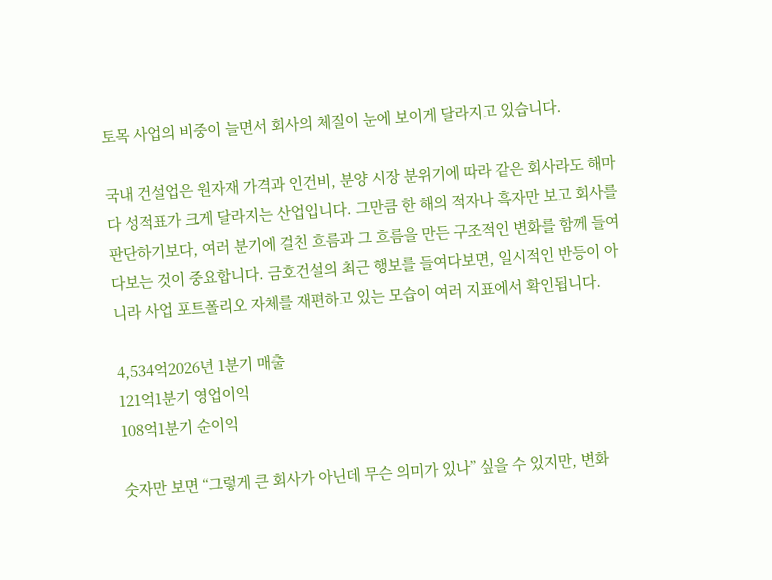토목 사업의 비중이 늘면서 회사의 체질이 눈에 보이게 달라지고 있습니다.

국내 건설업은 원자재 가격과 인건비, 분양 시장 분위기에 따라 같은 회사라도 해마다 성적표가 크게 달라지는 산업입니다. 그만큼 한 해의 적자나 흑자만 보고 회사를 판단하기보다, 여러 분기에 걸친 흐름과 그 흐름을 만든 구조적인 변화를 함께 들여다보는 것이 중요합니다. 금호건설의 최근 행보를 들여다보면, 일시적인 반등이 아니라 사업 포트폴리오 자체를 재편하고 있는 모습이 여러 지표에서 확인됩니다.

4,534억2026년 1분기 매출
121억1분기 영업이익
108억1분기 순이익

숫자만 보면 “그렇게 큰 회사가 아닌데 무슨 의미가 있나” 싶을 수 있지만, 변화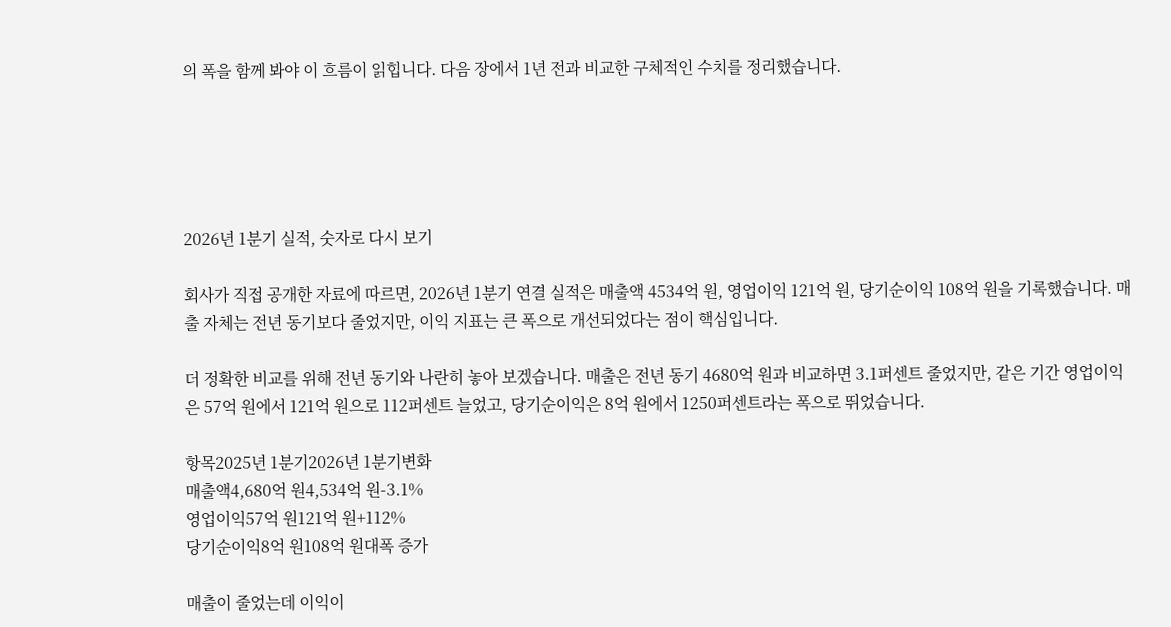의 폭을 함께 봐야 이 흐름이 읽힙니다. 다음 장에서 1년 전과 비교한 구체적인 수치를 정리했습니다.





2026년 1분기 실적, 숫자로 다시 보기

회사가 직접 공개한 자료에 따르면, 2026년 1분기 연결 실적은 매출액 4534억 원, 영업이익 121억 원, 당기순이익 108억 원을 기록했습니다. 매출 자체는 전년 동기보다 줄었지만, 이익 지표는 큰 폭으로 개선되었다는 점이 핵심입니다.

더 정확한 비교를 위해 전년 동기와 나란히 놓아 보겠습니다. 매출은 전년 동기 4680억 원과 비교하면 3.1퍼센트 줄었지만, 같은 기간 영업이익은 57억 원에서 121억 원으로 112퍼센트 늘었고, 당기순이익은 8억 원에서 1250퍼센트라는 폭으로 뛰었습니다.

항목2025년 1분기2026년 1분기변화
매출액4,680억 원4,534억 원-3.1%
영업이익57억 원121억 원+112%
당기순이익8억 원108억 원대폭 증가

매출이 줄었는데 이익이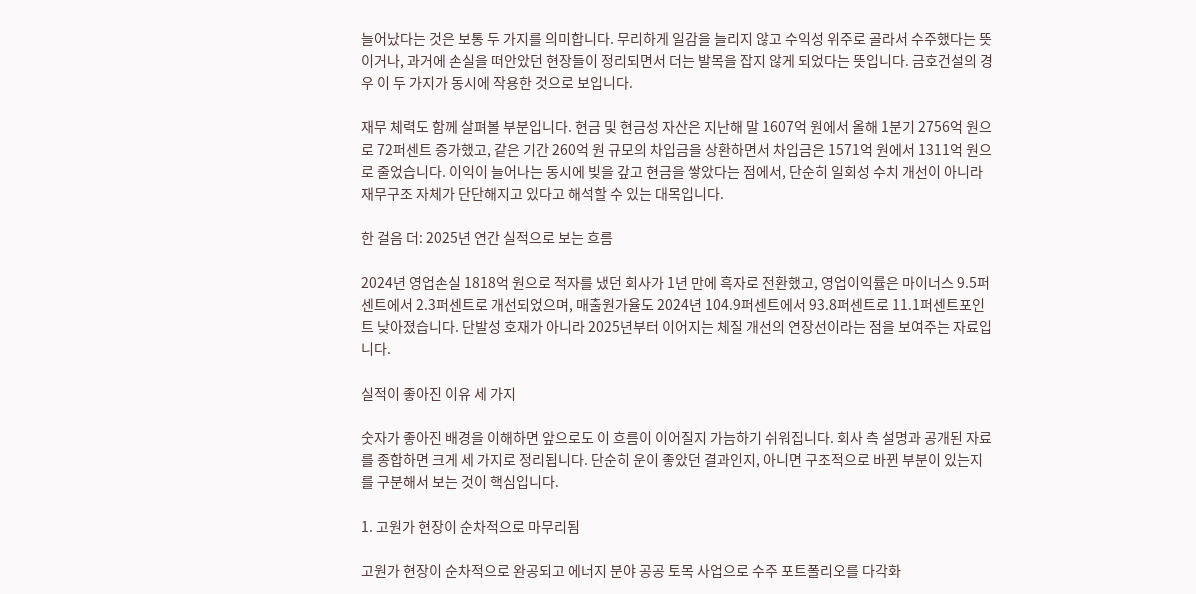늘어났다는 것은 보통 두 가지를 의미합니다. 무리하게 일감을 늘리지 않고 수익성 위주로 골라서 수주했다는 뜻이거나, 과거에 손실을 떠안았던 현장들이 정리되면서 더는 발목을 잡지 않게 되었다는 뜻입니다. 금호건설의 경우 이 두 가지가 동시에 작용한 것으로 보입니다.

재무 체력도 함께 살펴볼 부분입니다. 현금 및 현금성 자산은 지난해 말 1607억 원에서 올해 1분기 2756억 원으로 72퍼센트 증가했고, 같은 기간 260억 원 규모의 차입금을 상환하면서 차입금은 1571억 원에서 1311억 원으로 줄었습니다. 이익이 늘어나는 동시에 빚을 갚고 현금을 쌓았다는 점에서, 단순히 일회성 수치 개선이 아니라 재무구조 자체가 단단해지고 있다고 해석할 수 있는 대목입니다.

한 걸음 더: 2025년 연간 실적으로 보는 흐름

2024년 영업손실 1818억 원으로 적자를 냈던 회사가 1년 만에 흑자로 전환했고, 영업이익률은 마이너스 9.5퍼센트에서 2.3퍼센트로 개선되었으며, 매출원가율도 2024년 104.9퍼센트에서 93.8퍼센트로 11.1퍼센트포인트 낮아졌습니다. 단발성 호재가 아니라 2025년부터 이어지는 체질 개선의 연장선이라는 점을 보여주는 자료입니다.

실적이 좋아진 이유 세 가지

숫자가 좋아진 배경을 이해하면 앞으로도 이 흐름이 이어질지 가늠하기 쉬워집니다. 회사 측 설명과 공개된 자료를 종합하면 크게 세 가지로 정리됩니다. 단순히 운이 좋았던 결과인지, 아니면 구조적으로 바뀐 부분이 있는지를 구분해서 보는 것이 핵심입니다.

1. 고원가 현장이 순차적으로 마무리됨

고원가 현장이 순차적으로 완공되고 에너지 분야 공공 토목 사업으로 수주 포트폴리오를 다각화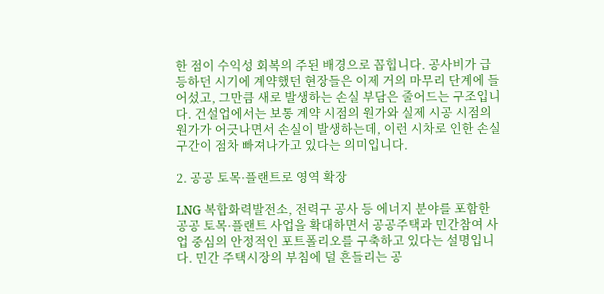한 점이 수익성 회복의 주된 배경으로 꼽힙니다. 공사비가 급등하던 시기에 계약했던 현장들은 이제 거의 마무리 단계에 들어섰고, 그만큼 새로 발생하는 손실 부담은 줄어드는 구조입니다. 건설업에서는 보통 계약 시점의 원가와 실제 시공 시점의 원가가 어긋나면서 손실이 발생하는데, 이런 시차로 인한 손실 구간이 점차 빠져나가고 있다는 의미입니다.

2. 공공 토목·플랜트로 영역 확장

LNG 복합화력발전소, 전력구 공사 등 에너지 분야를 포함한 공공 토목·플랜트 사업을 확대하면서 공공주택과 민간참여 사업 중심의 안정적인 포트폴리오를 구축하고 있다는 설명입니다. 민간 주택시장의 부침에 덜 흔들리는 공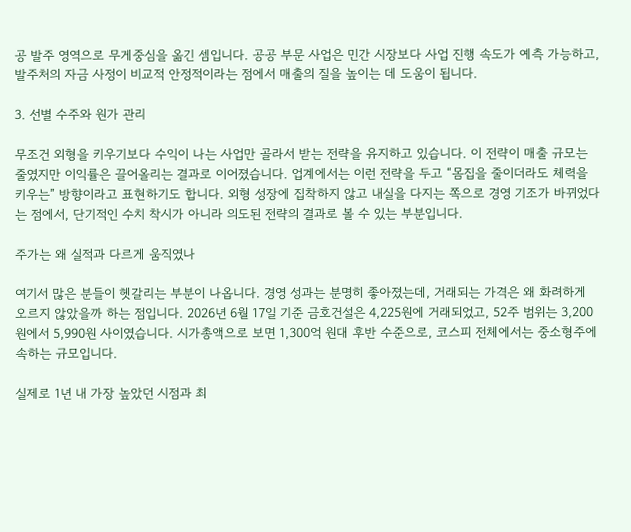공 발주 영역으로 무게중심을 옮긴 셈입니다. 공공 부문 사업은 민간 시장보다 사업 진행 속도가 예측 가능하고, 발주처의 자금 사정이 비교적 안정적이라는 점에서 매출의 질을 높이는 데 도움이 됩니다.

3. 선별 수주와 원가 관리

무조건 외형을 키우기보다 수익이 나는 사업만 골라서 받는 전략을 유지하고 있습니다. 이 전략이 매출 규모는 줄였지만 이익률은 끌어올리는 결과로 이어졌습니다. 업계에서는 이런 전략을 두고 “몸집을 줄이더라도 체력을 키우는” 방향이라고 표현하기도 합니다. 외형 성장에 집착하지 않고 내실을 다지는 쪽으로 경영 기조가 바뀌었다는 점에서, 단기적인 수치 착시가 아니라 의도된 전략의 결과로 볼 수 있는 부분입니다.

주가는 왜 실적과 다르게 움직였나

여기서 많은 분들이 헷갈리는 부분이 나옵니다. 경영 성과는 분명히 좋아졌는데, 거래되는 가격은 왜 화려하게 오르지 않았을까 하는 점입니다. 2026년 6월 17일 기준 금호건설은 4,225원에 거래되었고, 52주 범위는 3,200원에서 5,990원 사이였습니다. 시가총액으로 보면 1,300억 원대 후반 수준으로, 코스피 전체에서는 중소형주에 속하는 규모입니다.

실제로 1년 내 가장 높았던 시점과 최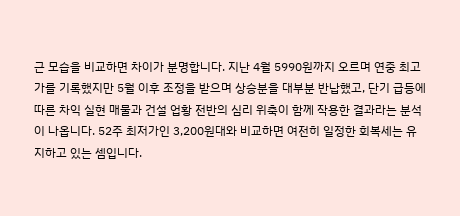근 모습을 비교하면 차이가 분명합니다. 지난 4월 5990원까지 오르며 연중 최고가를 기록했지만 5월 이후 조정을 받으며 상승분을 대부분 반납했고, 단기 급등에 따른 차익 실현 매물과 건설 업황 전반의 심리 위축이 함께 작용한 결과라는 분석이 나옵니다. 52주 최저가인 3,200원대와 비교하면 여전히 일정한 회복세는 유지하고 있는 셈입니다.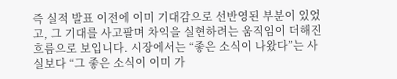즉 실적 발표 이전에 이미 기대감으로 선반영된 부분이 있었고, 그 기대를 사고팔며 차익을 실현하려는 움직임이 더해진 흐름으로 보입니다. 시장에서는 “좋은 소식이 나왔다”는 사실보다 “그 좋은 소식이 이미 가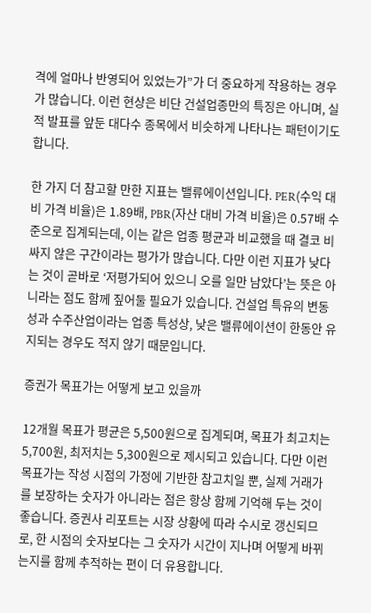격에 얼마나 반영되어 있었는가”가 더 중요하게 작용하는 경우가 많습니다. 이런 현상은 비단 건설업종만의 특징은 아니며, 실적 발표를 앞둔 대다수 종목에서 비슷하게 나타나는 패턴이기도 합니다.

한 가지 더 참고할 만한 지표는 밸류에이션입니다. PER(수익 대비 가격 비율)은 1.89배, PBR(자산 대비 가격 비율)은 0.57배 수준으로 집계되는데, 이는 같은 업종 평균과 비교했을 때 결코 비싸지 않은 구간이라는 평가가 많습니다. 다만 이런 지표가 낮다는 것이 곧바로 ‘저평가되어 있으니 오를 일만 남았다’는 뜻은 아니라는 점도 함께 짚어둘 필요가 있습니다. 건설업 특유의 변동성과 수주산업이라는 업종 특성상, 낮은 밸류에이션이 한동안 유지되는 경우도 적지 않기 때문입니다.

증권가 목표가는 어떻게 보고 있을까

12개월 목표가 평균은 5,500원으로 집계되며, 목표가 최고치는 5,700원, 최저치는 5,300원으로 제시되고 있습니다. 다만 이런 목표가는 작성 시점의 가정에 기반한 참고치일 뿐, 실제 거래가를 보장하는 숫자가 아니라는 점은 항상 함께 기억해 두는 것이 좋습니다. 증권사 리포트는 시장 상황에 따라 수시로 갱신되므로, 한 시점의 숫자보다는 그 숫자가 시간이 지나며 어떻게 바뀌는지를 함께 추적하는 편이 더 유용합니다.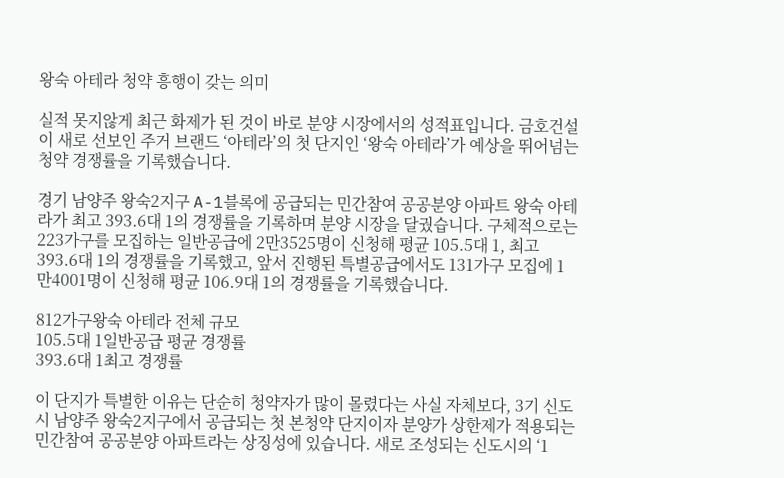왕숙 아테라 청약 흥행이 갖는 의미

실적 못지않게 최근 화제가 된 것이 바로 분양 시장에서의 성적표입니다. 금호건설이 새로 선보인 주거 브랜드 ‘아테라’의 첫 단지인 ‘왕숙 아테라’가 예상을 뛰어넘는 청약 경쟁률을 기록했습니다.

경기 남양주 왕숙2지구 A-1블록에 공급되는 민간참여 공공분양 아파트 왕숙 아테라가 최고 393.6대 1의 경쟁률을 기록하며 분양 시장을 달궜습니다. 구체적으로는 223가구를 모집하는 일반공급에 2만3525명이 신청해 평균 105.5대 1, 최고 393.6대 1의 경쟁률을 기록했고, 앞서 진행된 특별공급에서도 131가구 모집에 1만4001명이 신청해 평균 106.9대 1의 경쟁률을 기록했습니다.

812가구왕숙 아테라 전체 규모
105.5대 1일반공급 평균 경쟁률
393.6대 1최고 경쟁률

이 단지가 특별한 이유는 단순히 청약자가 많이 몰렸다는 사실 자체보다, 3기 신도시 남양주 왕숙2지구에서 공급되는 첫 본청약 단지이자 분양가 상한제가 적용되는 민간참여 공공분양 아파트라는 상징성에 있습니다. 새로 조성되는 신도시의 ‘1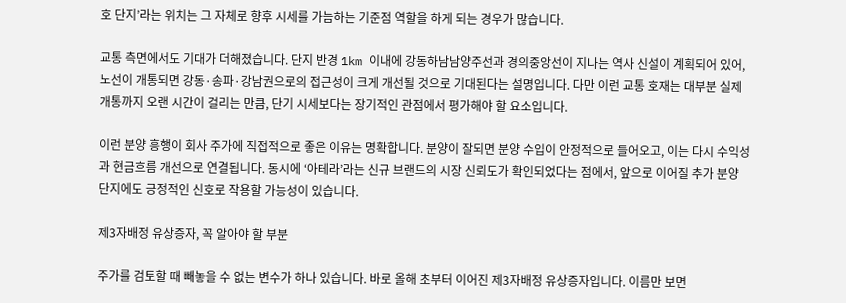호 단지’라는 위치는 그 자체로 향후 시세를 가늠하는 기준점 역할을 하게 되는 경우가 많습니다.

교통 측면에서도 기대가 더해졌습니다. 단지 반경 1km 이내에 강동하남남양주선과 경의중앙선이 지나는 역사 신설이 계획되어 있어, 노선이 개통되면 강동·송파·강남권으로의 접근성이 크게 개선될 것으로 기대된다는 설명입니다. 다만 이런 교통 호재는 대부분 실제 개통까지 오랜 시간이 걸리는 만큼, 단기 시세보다는 장기적인 관점에서 평가해야 할 요소입니다.

이런 분양 흥행이 회사 주가에 직접적으로 좋은 이유는 명확합니다. 분양이 잘되면 분양 수입이 안정적으로 들어오고, 이는 다시 수익성과 현금흐름 개선으로 연결됩니다. 동시에 ‘아테라’라는 신규 브랜드의 시장 신뢰도가 확인되었다는 점에서, 앞으로 이어질 추가 분양 단지에도 긍정적인 신호로 작용할 가능성이 있습니다.

제3자배정 유상증자, 꼭 알아야 할 부분

주가를 검토할 때 빼놓을 수 없는 변수가 하나 있습니다. 바로 올해 초부터 이어진 제3자배정 유상증자입니다. 이름만 보면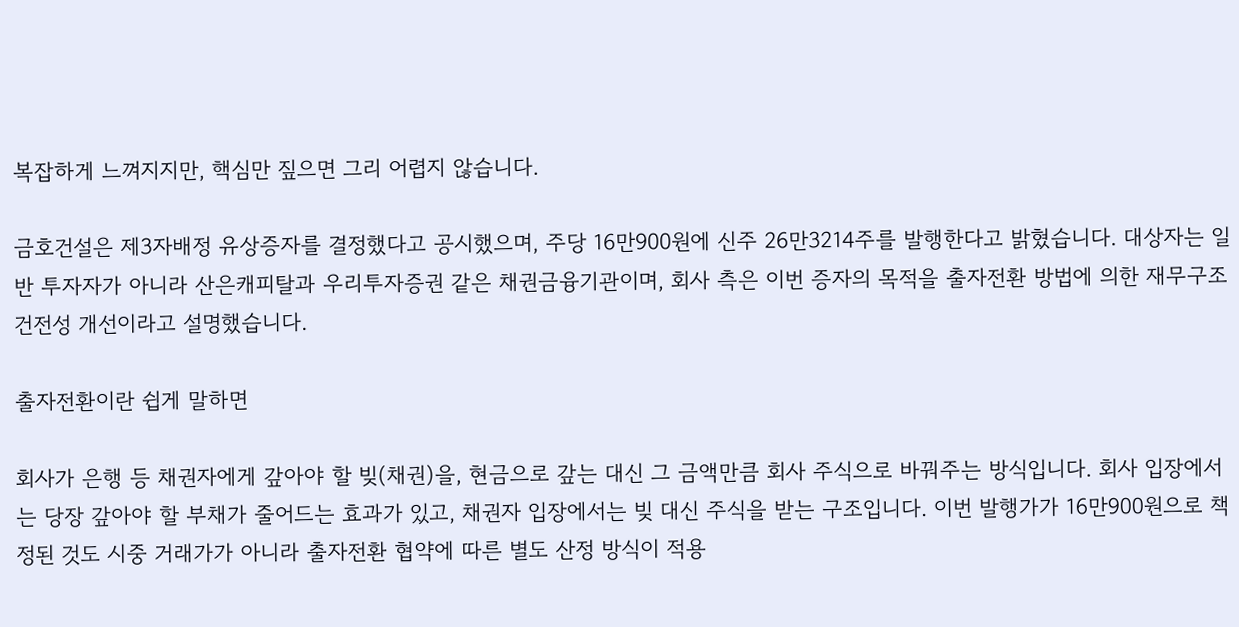복잡하게 느껴지지만, 핵심만 짚으면 그리 어렵지 않습니다.

금호건설은 제3자배정 유상증자를 결정했다고 공시했으며, 주당 16만900원에 신주 26만3214주를 발행한다고 밝혔습니다. 대상자는 일반 투자자가 아니라 산은캐피탈과 우리투자증권 같은 채권금융기관이며, 회사 측은 이번 증자의 목적을 출자전환 방법에 의한 재무구조 건전성 개선이라고 설명했습니다.

출자전환이란 쉽게 말하면

회사가 은행 등 채권자에게 갚아야 할 빚(채권)을, 현금으로 갚는 대신 그 금액만큼 회사 주식으로 바꿔주는 방식입니다. 회사 입장에서는 당장 갚아야 할 부채가 줄어드는 효과가 있고, 채권자 입장에서는 빚 대신 주식을 받는 구조입니다. 이번 발행가가 16만900원으로 책정된 것도 시중 거래가가 아니라 출자전환 협약에 따른 별도 산정 방식이 적용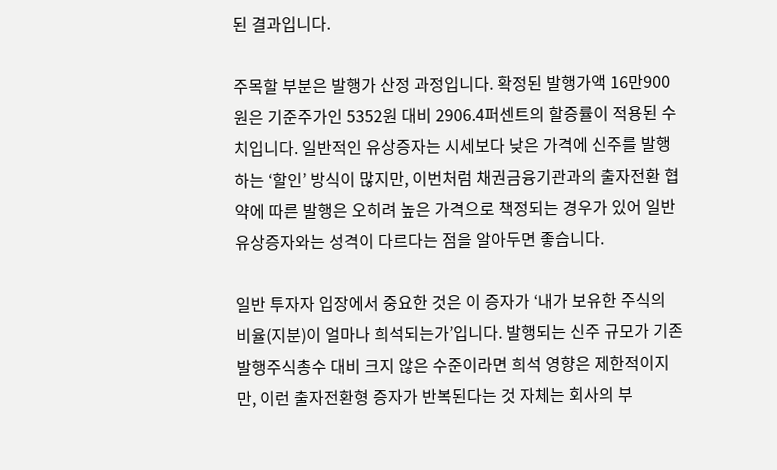된 결과입니다.

주목할 부분은 발행가 산정 과정입니다. 확정된 발행가액 16만900원은 기준주가인 5352원 대비 2906.4퍼센트의 할증률이 적용된 수치입니다. 일반적인 유상증자는 시세보다 낮은 가격에 신주를 발행하는 ‘할인’ 방식이 많지만, 이번처럼 채권금융기관과의 출자전환 협약에 따른 발행은 오히려 높은 가격으로 책정되는 경우가 있어 일반 유상증자와는 성격이 다르다는 점을 알아두면 좋습니다.

일반 투자자 입장에서 중요한 것은 이 증자가 ‘내가 보유한 주식의 비율(지분)이 얼마나 희석되는가’입니다. 발행되는 신주 규모가 기존 발행주식총수 대비 크지 않은 수준이라면 희석 영향은 제한적이지만, 이런 출자전환형 증자가 반복된다는 것 자체는 회사의 부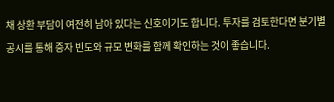채 상환 부담이 여전히 남아 있다는 신호이기도 합니다. 투자를 검토한다면 분기별 공시를 통해 증자 빈도와 규모 변화를 함께 확인하는 것이 좋습니다.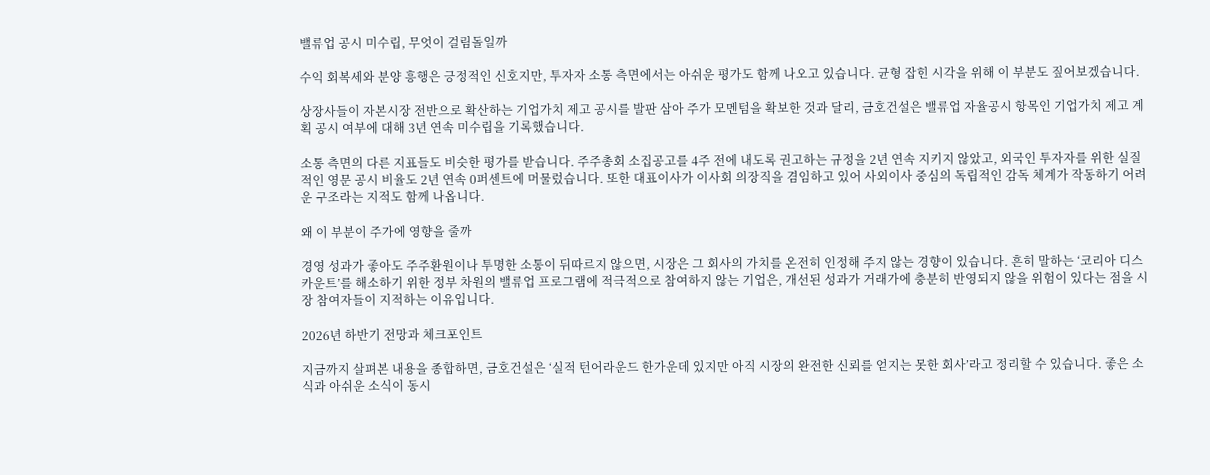밸류업 공시 미수립, 무엇이 걸림돌일까

수익 회복세와 분양 흥행은 긍정적인 신호지만, 투자자 소통 측면에서는 아쉬운 평가도 함께 나오고 있습니다. 균형 잡힌 시각을 위해 이 부분도 짚어보겠습니다.

상장사들이 자본시장 전반으로 확산하는 기업가치 제고 공시를 발판 삼아 주가 모멘텀을 확보한 것과 달리, 금호건설은 밸류업 자율공시 항목인 기업가치 제고 계획 공시 여부에 대해 3년 연속 미수립을 기록했습니다.

소통 측면의 다른 지표들도 비슷한 평가를 받습니다. 주주총회 소집공고를 4주 전에 내도록 권고하는 규정을 2년 연속 지키지 않았고, 외국인 투자자를 위한 실질적인 영문 공시 비율도 2년 연속 0퍼센트에 머물렀습니다. 또한 대표이사가 이사회 의장직을 겸임하고 있어 사외이사 중심의 독립적인 감독 체계가 작동하기 어려운 구조라는 지적도 함께 나옵니다.

왜 이 부분이 주가에 영향을 줄까

경영 성과가 좋아도 주주환원이나 투명한 소통이 뒤따르지 않으면, 시장은 그 회사의 가치를 온전히 인정해 주지 않는 경향이 있습니다. 흔히 말하는 ‘코리아 디스카운트’를 해소하기 위한 정부 차원의 밸류업 프로그램에 적극적으로 참여하지 않는 기업은, 개선된 성과가 거래가에 충분히 반영되지 않을 위험이 있다는 점을 시장 참여자들이 지적하는 이유입니다.

2026년 하반기 전망과 체크포인트

지금까지 살펴본 내용을 종합하면, 금호건설은 ‘실적 턴어라운드 한가운데 있지만 아직 시장의 완전한 신뢰를 얻지는 못한 회사’라고 정리할 수 있습니다. 좋은 소식과 아쉬운 소식이 동시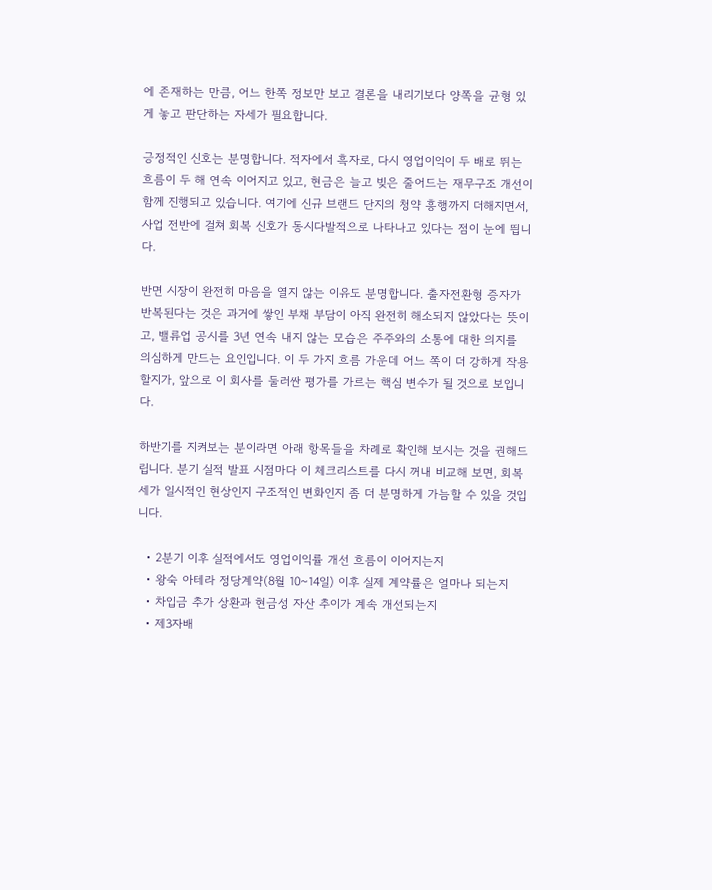에 존재하는 만큼, 어느 한쪽 정보만 보고 결론을 내리기보다 양쪽을 균형 있게 놓고 판단하는 자세가 필요합니다.

긍정적인 신호는 분명합니다. 적자에서 흑자로, 다시 영업이익이 두 배로 뛰는 흐름이 두 해 연속 이어지고 있고, 현금은 늘고 빚은 줄어드는 재무구조 개선이 함께 진행되고 있습니다. 여기에 신규 브랜드 단지의 청약 흥행까지 더해지면서, 사업 전반에 걸쳐 회복 신호가 동시다발적으로 나타나고 있다는 점이 눈에 띕니다.

반면 시장이 완전히 마음을 열지 않는 이유도 분명합니다. 출자전환형 증자가 반복된다는 것은 과거에 쌓인 부채 부담이 아직 완전히 해소되지 않았다는 뜻이고, 밸류업 공시를 3년 연속 내지 않는 모습은 주주와의 소통에 대한 의지를 의심하게 만드는 요인입니다. 이 두 가지 흐름 가운데 어느 쪽이 더 강하게 작용할지가, 앞으로 이 회사를 둘러싼 평가를 가르는 핵심 변수가 될 것으로 보입니다.

하반기를 지켜보는 분이라면 아래 항목들을 차례로 확인해 보시는 것을 권해드립니다. 분기 실적 발표 시점마다 이 체크리스트를 다시 꺼내 비교해 보면, 회복세가 일시적인 현상인지 구조적인 변화인지 좀 더 분명하게 가늠할 수 있을 것입니다.

  • 2분기 이후 실적에서도 영업이익률 개선 흐름이 이어지는지
  • 왕숙 아테라 정당계약(8월 10~14일) 이후 실제 계약률은 얼마나 되는지
  • 차입금 추가 상환과 현금성 자산 추이가 계속 개선되는지
  • 제3자배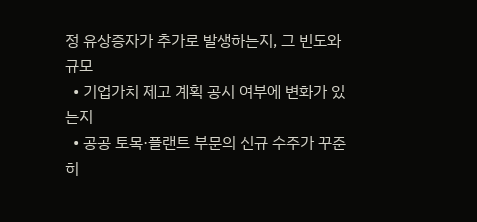정 유상증자가 추가로 발생하는지, 그 빈도와 규모
  • 기업가치 제고 계획 공시 여부에 변화가 있는지
  • 공공 토목·플랜트 부문의 신규 수주가 꾸준히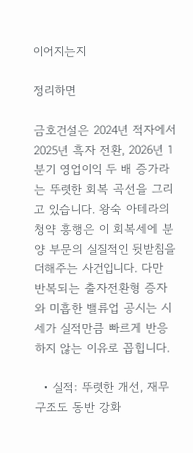이어지는지

정리하면

금호건설은 2024년 적자에서 2025년 흑자 전환, 2026년 1분기 영업이익 두 배 증가라는 뚜렷한 회복 곡선을 그리고 있습니다. 왕숙 아테라의 청약 흥행은 이 회복세에 분양 부문의 실질적인 뒷받침을 더해주는 사건입니다. 다만 반복되는 출자전환형 증자와 미흡한 밸류업 공시는 시세가 실적만큼 빠르게 반응하지 않는 이유로 꼽힙니다.

  • 실적: 뚜렷한 개선, 재무구조도 동반 강화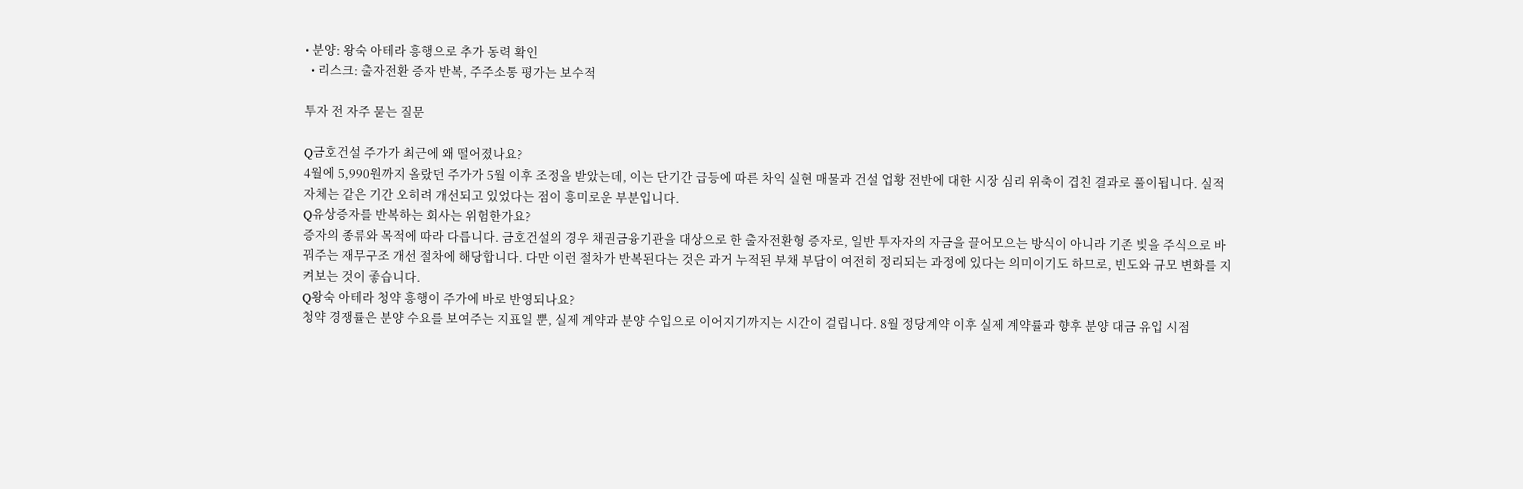• 분양: 왕숙 아테라 흥행으로 추가 동력 확인
  • 리스크: 출자전환 증자 반복, 주주소통 평가는 보수적

투자 전 자주 묻는 질문

Q금호건설 주가가 최근에 왜 떨어졌나요?
4월에 5,990원까지 올랐던 주가가 5월 이후 조정을 받았는데, 이는 단기간 급등에 따른 차익 실현 매물과 건설 업황 전반에 대한 시장 심리 위축이 겹친 결과로 풀이됩니다. 실적 자체는 같은 기간 오히려 개선되고 있었다는 점이 흥미로운 부분입니다.
Q유상증자를 반복하는 회사는 위험한가요?
증자의 종류와 목적에 따라 다릅니다. 금호건설의 경우 채권금융기관을 대상으로 한 출자전환형 증자로, 일반 투자자의 자금을 끌어모으는 방식이 아니라 기존 빚을 주식으로 바꿔주는 재무구조 개선 절차에 해당합니다. 다만 이런 절차가 반복된다는 것은 과거 누적된 부채 부담이 여전히 정리되는 과정에 있다는 의미이기도 하므로, 빈도와 규모 변화를 지켜보는 것이 좋습니다.
Q왕숙 아테라 청약 흥행이 주가에 바로 반영되나요?
청약 경쟁률은 분양 수요를 보여주는 지표일 뿐, 실제 계약과 분양 수입으로 이어지기까지는 시간이 걸립니다. 8월 정당계약 이후 실제 계약률과 향후 분양 대금 유입 시점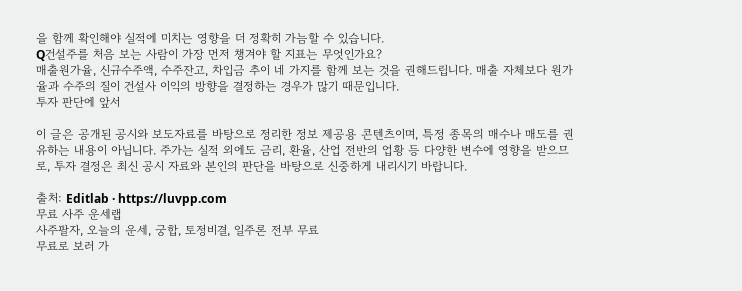을 함께 확인해야 실적에 미치는 영향을 더 정확히 가늠할 수 있습니다.
Q건설주를 처음 보는 사람이 가장 먼저 챙겨야 할 지표는 무엇인가요?
매출원가율, 신규수주액, 수주잔고, 차입금 추이 네 가지를 함께 보는 것을 권해드립니다. 매출 자체보다 원가율과 수주의 질이 건설사 이익의 방향을 결정하는 경우가 많기 때문입니다.
투자 판단에 앞서

이 글은 공개된 공시와 보도자료를 바탕으로 정리한 정보 제공용 콘텐츠이며, 특정 종목의 매수나 매도를 권유하는 내용이 아닙니다. 주가는 실적 외에도 금리, 환율, 산업 전반의 업황 등 다양한 변수에 영향을 받으므로, 투자 결정은 최신 공시 자료와 본인의 판단을 바탕으로 신중하게 내리시기 바랍니다.

출처: Editlab · https://luvpp.com
무료 사주 운세랩
사주팔자, 오늘의 운세, 궁합, 토정비결, 일주론 전부 무료
무료로 보러 가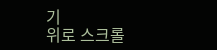기
위로 스크롤